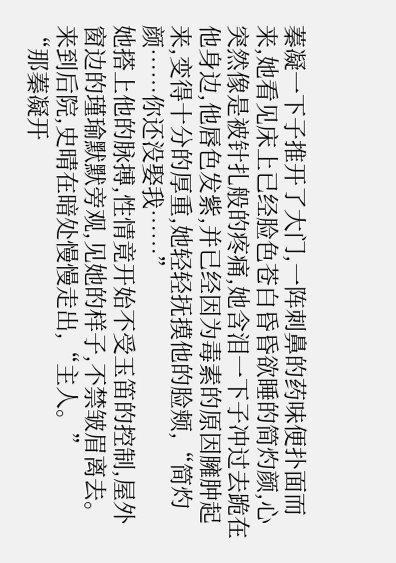蓁凝一下子推开了大门,一阵刺鼻的药味便扑面而来,她看见床上已经脸色苍白昏昏欲睡的简灼颜,心突然像是被针扎般的疼痛,她含泪一下子冲过去跪在他身边,他唇色发紫,并已经因为毒素的原因臃肿起来,变得十分的厚重,她轻轻抚摸他的脸颊,“简灼颜……你还没娶我……”
她搭上他的脉搏,性情竟开始不受玉笛的控制,屋外窗边的瑾瑜默默旁观,见她的样子,不禁皱眉离去。来到后院,史晴在暗处慢慢走出,“主人。”
“那蓁凝开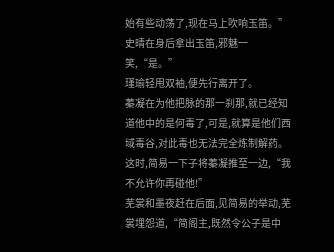始有些动荡了,现在马上吹响玉笛。”
史晴在身后拿出玉笛,邪魅一笑,“是。”
瑾瑜轻甩双袖,便先行离开了。
蓁凝在为他把脉的那一刹那,就已经知道他中的是何毒了,可是,就算是他们西域毒谷,对此毒也无法完全炼制解药。
这时,简易一下子将蓁凝推至一边,“我不允许你再碰他!”
芜裳和墨夜赶在后面,见简易的举动,芜裳埋怨道,“简阁主,既然令公子是中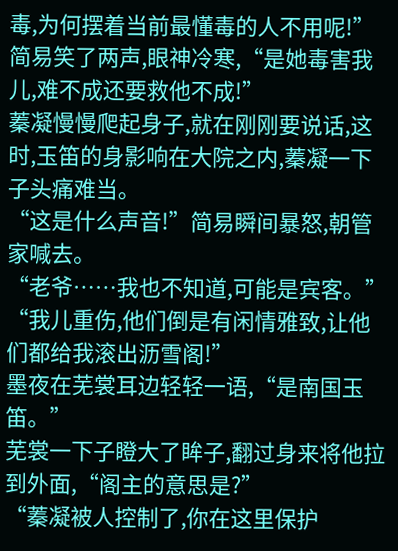毒,为何摆着当前最懂毒的人不用呢!”
简易笑了两声,眼神冷寒,“是她毒害我儿,难不成还要救他不成!”
蓁凝慢慢爬起身子,就在刚刚要说话,这时,玉笛的身影响在大院之内,蓁凝一下子头痛难当。
“这是什么声音!”简易瞬间暴怒,朝管家喊去。
“老爷……我也不知道,可能是宾客。”
“我儿重伤,他们倒是有闲情雅致,让他们都给我滚出沥雪阁!”
墨夜在芜裳耳边轻轻一语,“是南国玉笛。”
芜裳一下子瞪大了眸子,翻过身来将他拉到外面,“阁主的意思是?”
“蓁凝被人控制了,你在这里保护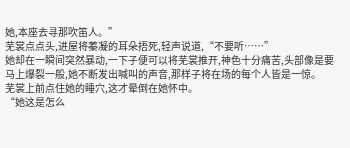她,本座去寻那吹笛人。”
芜裳点点头,进屋将蓁凝的耳朵捂死,轻声说道,“不要听……”
她却在一瞬间突然暴动,一下子便可以将芜裳推开,神色十分痛苦,头部像是要马上爆裂一般,她不断发出喊叫的声音,那样子将在场的每个人皆是一惊。
芜裳上前点住她的睡穴,这才晕倒在她怀中。
“她这是怎么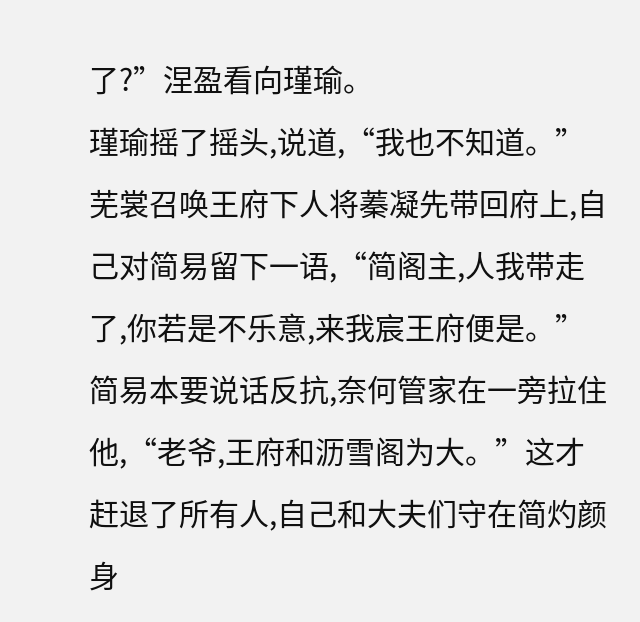了?”涅盈看向瑾瑜。
瑾瑜摇了摇头,说道,“我也不知道。”
芜裳召唤王府下人将蓁凝先带回府上,自己对简易留下一语,“简阁主,人我带走了,你若是不乐意,来我宸王府便是。”
简易本要说话反抗,奈何管家在一旁拉住他,“老爷,王府和沥雪阁为大。”这才赶退了所有人,自己和大夫们守在简灼颜身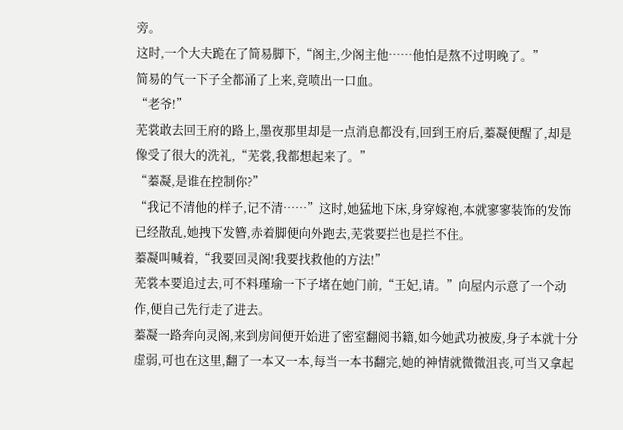旁。
这时,一个大夫跪在了简易脚下,“阁主,少阁主他……他怕是熬不过明晚了。”
简易的气一下子全都涌了上来,竟喷出一口血。
“老爷!”
芜裳敢去回王府的路上,墨夜那里却是一点消息都没有,回到王府后,蓁凝便醒了,却是像受了很大的洗礼,“芜裳,我都想起来了。”
“蓁凝,是谁在控制你?”
“我记不清他的样子,记不清……”这时,她猛地下床,身穿嫁袍,本就寥寥装饰的发饰已经散乱,她拽下发簪,赤着脚便向外跑去,芜裳要拦也是拦不住。
蓁凝叫喊着,“我要回灵阁!我要找救他的方法!”
芜裳本要追过去,可不料瑾瑜一下子堵在她门前,“王妃,请。”向屋内示意了一个动作,便自己先行走了进去。
蓁凝一路奔向灵阁,来到房间便开始进了密室翻阅书籍,如今她武功被废,身子本就十分虚弱,可也在这里,翻了一本又一本,每当一本书翻完,她的神情就微微沮丧,可当又拿起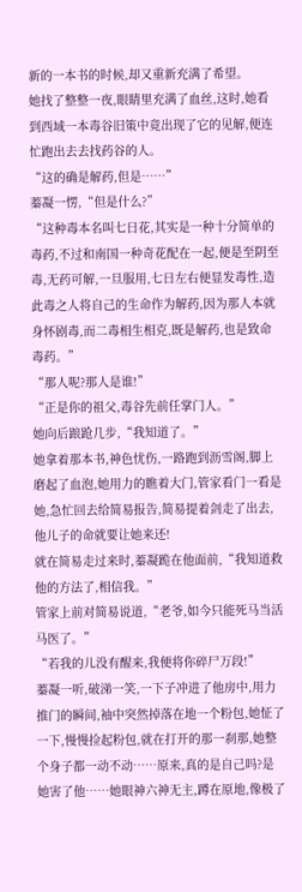新的一本书的时候,却又重新充满了希望。
她找了整整一夜,眼睛里充满了血丝,这时,她看到西域一本毒谷旧策中竟出现了它的见解,便连忙跑出去去找药谷的人。
“这的确是解药,但是……”
蓁凝一愣,“但是什么?”
“这种毒本名叫七日花,其实是一种十分简单的毒药,不过和南国一种奇花配在一起,便是至阴至毒,无药可解,一旦服用,七日左右便显发毒性,造此毒之人将自己的生命作为解药,因为那人本就身怀剧毒,而二毒相生相克,既是解药,也是致命毒药。”
“那人呢?那人是谁!”
“正是你的祖父,毒谷先前任掌门人。”
她向后踉跄几步,“我知道了。”
她拿着那本书,神色忧伤,一路跑到沥雪阁,脚上磨起了血泡,她用力的瞧着大门,管家看门一看是她,急忙回去给简易报告,简易提着剑走了出去,他儿子的命就要让她来还!
就在简易走过来时,蓁凝跪在他面前,“我知道救他的方法了,相信我。”
管家上前对简易说道,“老爷,如今只能死马当活马医了。”
“若我的儿没有醒来,我便将你碎尸万段!”
蓁凝一听,破涕一笑,一下子冲进了他房中,用力推门的瞬间,袖中突然掉落在地一个粉包,她怔了一下,慢慢捡起粉包,就在打开的那一刹那,她整个身子都一动不动……原来,真的是自己吗?是她害了他……她眼神六神无主,蹲在原地,像极了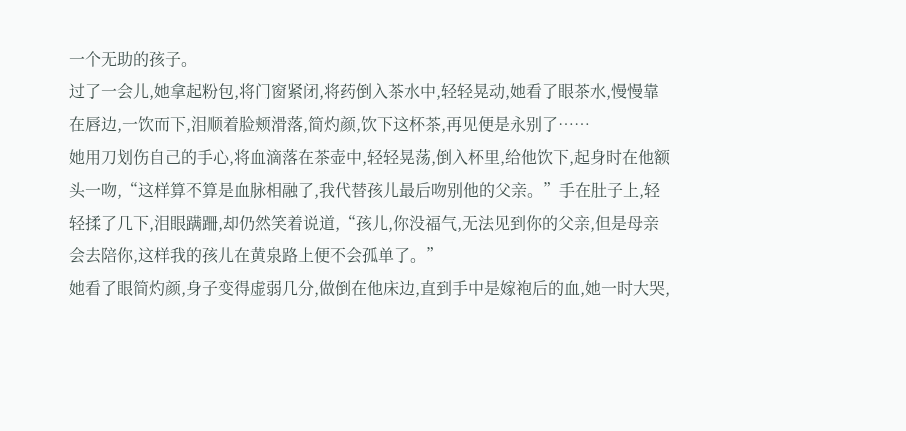一个无助的孩子。
过了一会儿,她拿起粉包,将门窗紧闭,将药倒入茶水中,轻轻晃动,她看了眼茶水,慢慢靠在唇边,一饮而下,泪顺着脸颊滑落,简灼颜,饮下这杯茶,再见便是永别了……
她用刀划伤自己的手心,将血滴落在茶壶中,轻轻晃荡,倒入杯里,给他饮下,起身时在他额头一吻,“这样算不算是血脉相融了,我代替孩儿最后吻别他的父亲。”手在肚子上,轻轻揉了几下,泪眼蹒跚,却仍然笑着说道,“孩儿,你没福气,无法见到你的父亲,但是母亲会去陪你,这样我的孩儿在黄泉路上便不会孤单了。”
她看了眼简灼颜,身子变得虚弱几分,做倒在他床边,直到手中是嫁袍后的血,她一时大哭,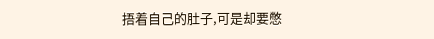捂着自己的肚子,可是却要憋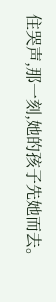住哭声,那一刻,她的孩子先她而去。